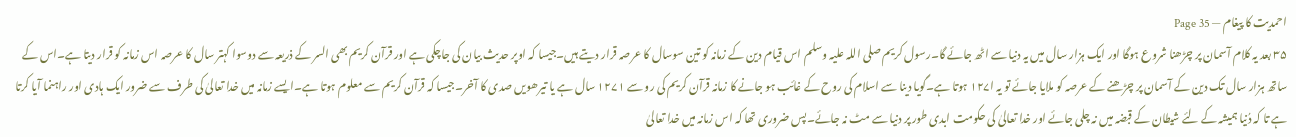احمدیت کا پیغام — Page 35
۳۵ بعد یہ کلام آسمان پر چڑھنا شروع ہوگا اور ایک ہزار سال میں یہ دنیا سے اٹھ جائے گا۔رسول کریم صلی اللہ علیہ وسلم اس قیام دین کے زمانہ کو تین سوسال کا عرصہ قرار دیتے ہیں۔جیسا کہ اوپر حدیث بیان کی جاچکی ہے اور قرآن کریم بھی السر کے ذریعہ سے دوسوا کہتر سال کا عرصہ اس زمانہ کو قرار دیتا ہے۔اس کے ساتھ ہزار سال تک دین کے آسمان پر چڑھنے کے عرصہ کو ملایا جائے تو یہ ا۱۲۷ ہوتا ہے۔گویا دینا سے اسلام کی روح کے غائب ہو جانے کا زمانہ قرآن کریم کی رو سے ۱۲۷۱ سال ہے یا تیرھویں صدی کا آخر۔جیسا کہ قرآن کریم سے معلوم ہوتا ہے۔ایسے زمانہ میں خدا تعالیٰ کی طرف سے ضرور ایک ہادی اور راہنما آیا کرتا ہے تا کہ دُنیا ہمیشہ کے لئے شیطان کے قبضہ میں نہ چلی جائے اور خدا تعالیٰ کی حکومت ابدی طور پر دنیا سے مٹ نہ جائے۔پس ضروری تھا کہ اس زمانہ میں خدا تعالیٰ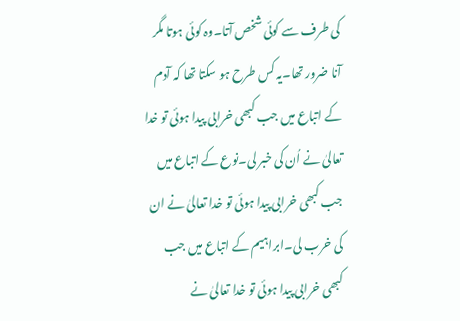کی طرف سے کوئی شخص آتا۔وہ کوئی ہوتا مگر آنا ضرور تھا۔یہ کس طرح ہو سکتا تھا کہ آدم کے اتباع میں جب کبھی خرابی پیدا ہوئی تو خدا تعالیٰ نے اُن کی خبر لی۔نوع کے اتباع میں جب کبھی خرابی پیدا ہوئی تو خدا تعالیٰ نے ان کی خرب لی۔ابراہیم کے اتباع میں جب کبھی خرابی پیدا ہوئی تو خدا تعالیٰ نے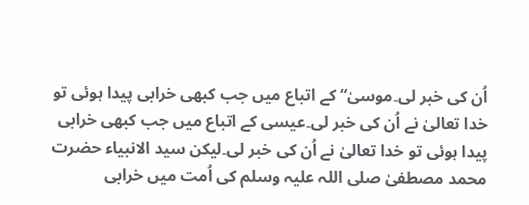اُن کی خبر لی۔موسیٰ“ کے اتباع میں جب کبھی خرابی پیدا ہوئی تو خدا تعالیٰ نے اُن کی خبر لی۔عیسی کے اتباع میں جب کبھی خرابی پیدا ہوئی تو خدا تعالیٰ نے اُن کی خبر لی۔لیکن سید الانبیاء حضرت محمد مصطفیٰ صلی اللہ علیہ وسلم کی اُمت میں خرابی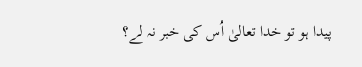پیدا ہو تو خدا تعالیٰ اُس کی خبر نہ لے؟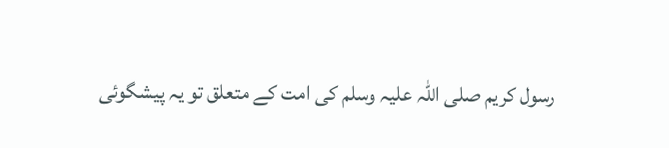رسول کریم صلی اللہ علیہ وسلم کی امت کے متعلق تو یہ پیشگوئی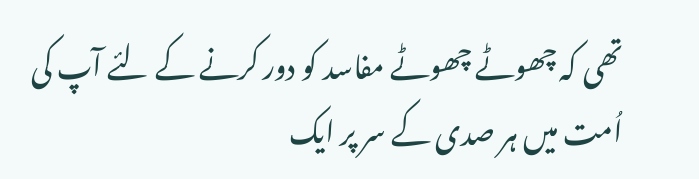تھی کہ چھوٹے چھوٹے مفاسد کو دور کرنے کے لئے آپ کی اُمت میں ہر صدی کے سر پر ایک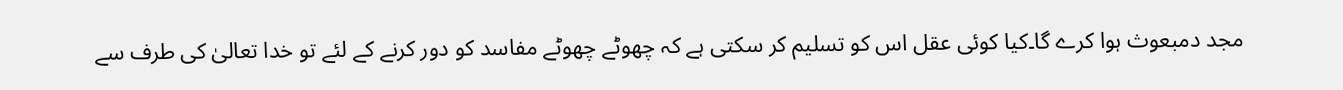مجد دمبعوث ہوا کرے گا۔کیا کوئی عقل اس کو تسلیم کر سکتی ہے کہ چھوٹے چھوٹے مفاسد کو دور کرنے کے لئے تو خدا تعالیٰ کی طرف سے